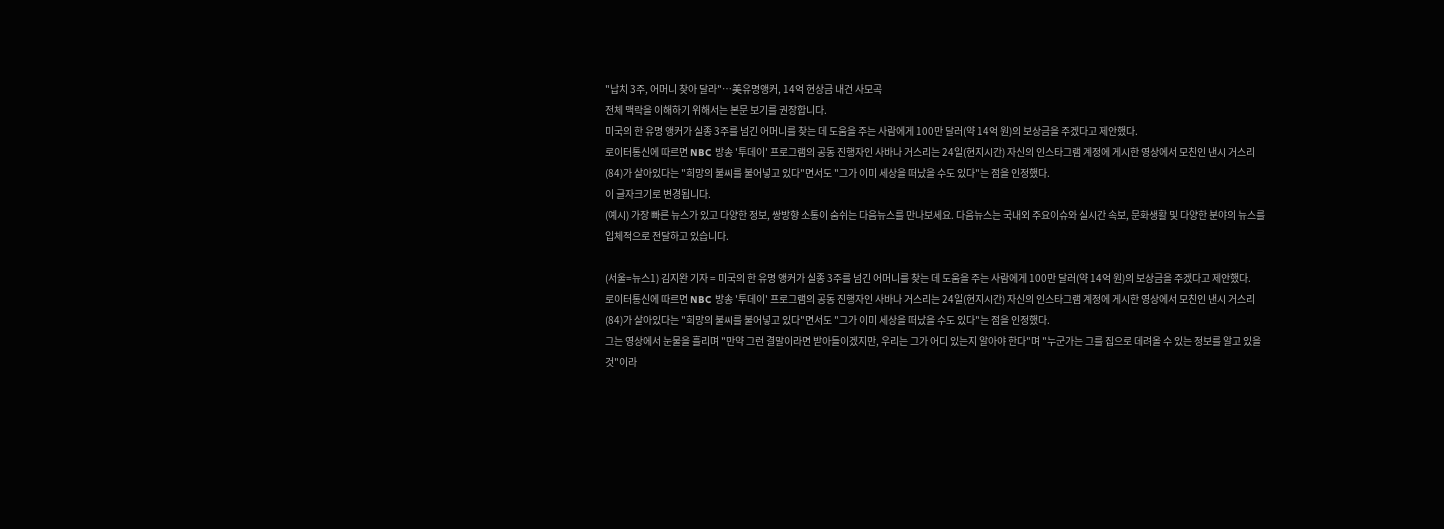"납치 3주, 어머니 찾아 달라"…美유명앵커, 14억 현상금 내건 사모곡
전체 맥락을 이해하기 위해서는 본문 보기를 권장합니다.
미국의 한 유명 앵커가 실종 3주를 넘긴 어머니를 찾는 데 도움을 주는 사람에게 100만 달러(약 14억 원)의 보상금을 주겠다고 제안했다.
로이터통신에 따르면 NBC 방송 '투데이' 프로그램의 공동 진행자인 사바나 거스리는 24일(현지시간) 자신의 인스타그램 계정에 게시한 영상에서 모친인 낸시 거스리(84)가 살아있다는 "희망의 불씨를 불어넣고 있다"면서도 "그가 이미 세상을 떠났을 수도 있다"는 점을 인정했다.
이 글자크기로 변경됩니다.
(예시) 가장 빠른 뉴스가 있고 다양한 정보, 쌍방향 소통이 숨쉬는 다음뉴스를 만나보세요. 다음뉴스는 국내외 주요이슈와 실시간 속보, 문화생활 및 다양한 분야의 뉴스를 입체적으로 전달하고 있습니다.

(서울=뉴스1) 김지완 기자 = 미국의 한 유명 앵커가 실종 3주를 넘긴 어머니를 찾는 데 도움을 주는 사람에게 100만 달러(약 14억 원)의 보상금을 주겠다고 제안했다.
로이터통신에 따르면 NBC 방송 '투데이' 프로그램의 공동 진행자인 사바나 거스리는 24일(현지시간) 자신의 인스타그램 계정에 게시한 영상에서 모친인 낸시 거스리(84)가 살아있다는 "희망의 불씨를 불어넣고 있다"면서도 "그가 이미 세상을 떠났을 수도 있다"는 점을 인정했다.
그는 영상에서 눈물을 흘리며 "만약 그런 결말이라면 받아들이겠지만, 우리는 그가 어디 있는지 알아야 한다"며 "누군가는 그를 집으로 데려올 수 있는 정보를 알고 있을 것"이라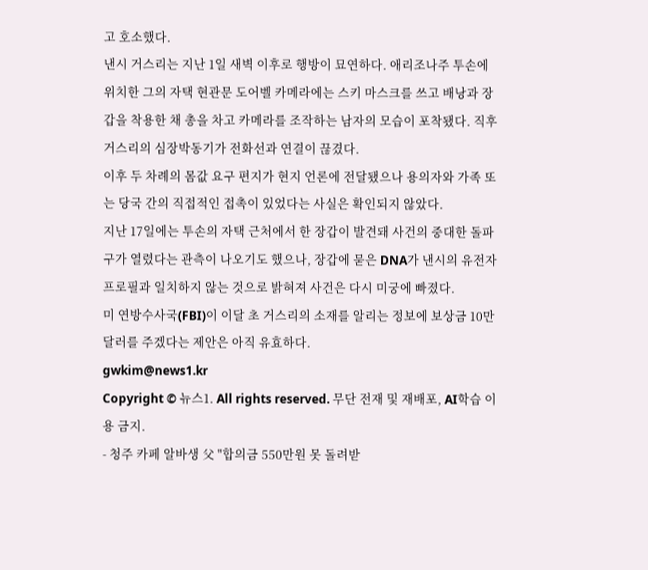고 호소했다.
낸시 거스리는 지난 1일 새벽 이후로 행방이 묘연하다. 애리조나주 투손에 위치한 그의 자택 현관문 도어벨 카메라에는 스키 마스크를 쓰고 배낭과 장갑을 착용한 채 총을 차고 카메라를 조작하는 남자의 모습이 포착됐다. 직후 거스리의 심장박동기가 전화선과 연결이 끊겼다.
이후 두 차례의 몸값 요구 편지가 현지 언론에 전달됐으나 용의자와 가족 또는 당국 간의 직접적인 접촉이 있었다는 사실은 확인되지 않았다.
지난 17일에는 투손의 자택 근처에서 한 장갑이 발견돼 사건의 중대한 돌파구가 열렸다는 관측이 나오기도 했으나, 장갑에 묻은 DNA가 낸시의 유전자 프로필과 일치하지 않는 것으로 밝혀져 사건은 다시 미궁에 빠졌다.
미 연방수사국(FBI)이 이달 초 거스리의 소재를 알리는 정보에 보상금 10만 달러를 주겠다는 제안은 아직 유효하다.
gwkim@news1.kr
Copyright © 뉴스1. All rights reserved. 무단 전재 및 재배포, AI학습 이용 금지.
- 청주 카페 알바생 父 "합의금 550만원 못 돌려받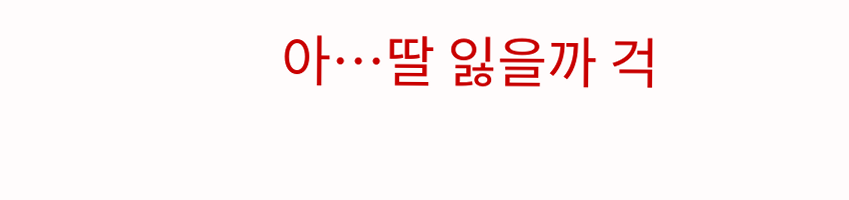아…딸 잃을까 걱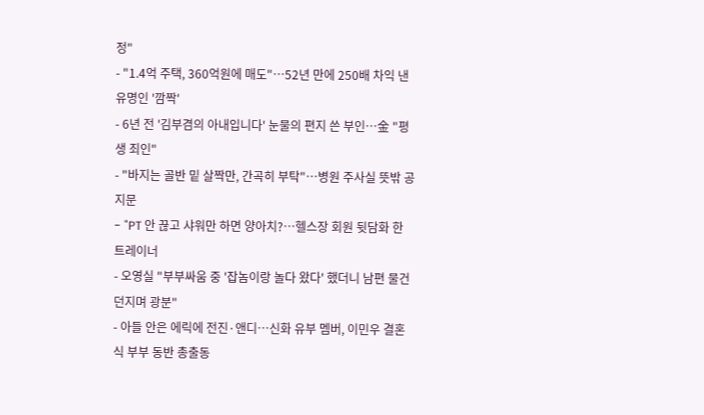정"
- "1.4억 주택, 360억원에 매도"…52년 만에 250배 차익 낸 유명인 '깜짝'
- 6년 전 '김부겸의 아내입니다' 눈물의 편지 쓴 부인…金 "평생 죄인"
- "바지는 골반 밑 살짝만, 간곡히 부탁"…병원 주사실 뜻밖 공지문
- "PT 안 끊고 샤워만 하면 양아치?…헬스장 회원 뒷담화 한 트레이너
- 오영실 "부부싸움 중 '잡놈이랑 놀다 왔다' 했더니 남편 물건 던지며 광분"
- 아들 안은 에릭에 전진·앤디…신화 유부 멤버, 이민우 결혼식 부부 동반 총출동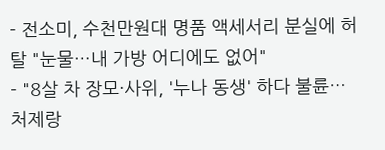- 전소미, 수천만원대 명품 액세서리 분실에 허탈 "눈물…내 가방 어디에도 없어"
- "8살 차 장모·사위, '누나 동생' 하다 불륜…처제랑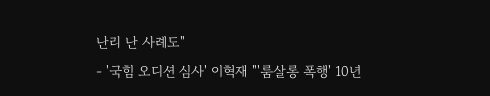난리 난 사례도"
- '국힘 오디션 심사' 이혁재 "'룸살롱 폭행' 10년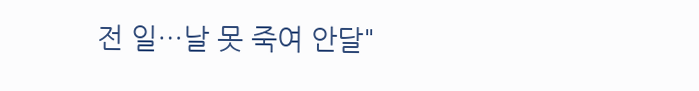전 일…날 못 죽여 안달"